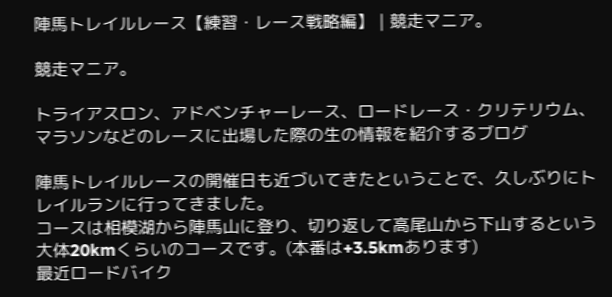陣馬トレイルレース【練習・レース戦略編】 | 競走マニア。

競走マニア。

トライアスロン、アドベンチャーレース、ロードレース・クリテリウム、マラソンなどのレースに出場した際の生の情報を紹介するブログ

陣馬トレイルレースの開催日も近づいてきたということで、久しぶりにトレイルランに行ってきました。
コースは相模湖から陣馬山に登り、切り返して高尾山から下山するという大体20kmくらいのコースです。(本番は+3.5kmあります)
最近ロードバイク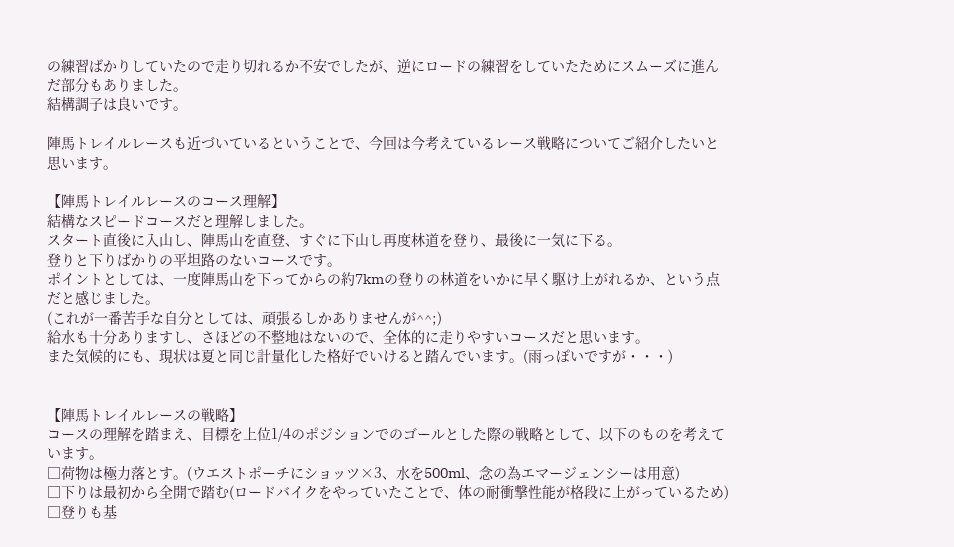の練習ばかりしていたので走り切れるか不安でしたが、逆にロードの練習をしていたためにスムーズに進んだ部分もありました。
結構調子は良いです。

陣馬トレイルレースも近づいているということで、今回は今考えているレース戦略についてご紹介したいと思います。

【陣馬トレイルレースのコース理解】
結構なスピードコースだと理解しました。
スタート直後に入山し、陣馬山を直登、すぐに下山し再度林道を登り、最後に一気に下る。
登りと下りばかりの平坦路のないコースです。
ポイントとしては、一度陣馬山を下ってからの約7kmの登りの林道をいかに早く駆け上がれるか、という点だと感じました。
(これが一番苦手な自分としては、頑張るしかありませんが^^;)
給水も十分ありますし、さほどの不整地はないので、全体的に走りやすいコースだと思います。
また気候的にも、現状は夏と同じ計量化した格好でいけると踏んでいます。(雨っぽいですが・・・)


【陣馬トレイルレースの戦略】
コースの理解を踏まえ、目標を上位1/4のポジションでのゴールとした際の戦略として、以下のものを考えています。
□荷物は極力落とす。(ウエストポーチにショッツ×3、水を500ml、念の為エマージェンシーは用意)
□下りは最初から全開で踏む(ロードバイクをやっていたことで、体の耐衝撃性能が格段に上がっているため)
□登りも基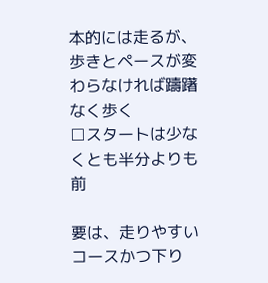本的には走るが、歩きとペースが変わらなければ躊躇なく歩く
□スタートは少なくとも半分よりも前

要は、走りやすいコースかつ下り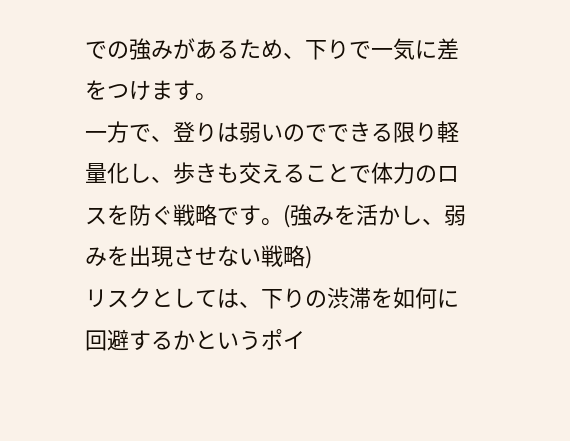での強みがあるため、下りで一気に差をつけます。
一方で、登りは弱いのでできる限り軽量化し、歩きも交えることで体力のロスを防ぐ戦略です。(強みを活かし、弱みを出現させない戦略)
リスクとしては、下りの渋滞を如何に回避するかというポイ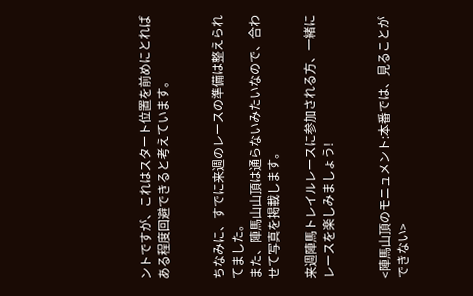ントですが、これはスタート位置を前めにとればある程度回避できると考えています。


ちなみに、すでに来週のレースの準備は整えられてました。
また、陣馬山山頂は通らないみたいなので、合わせて写真を掲載します。

来週陣馬トレイルレースに参加される方、一緒にレースを楽しみましょう!


<陣馬山頂のモニュメント:本番では、見ることができない>